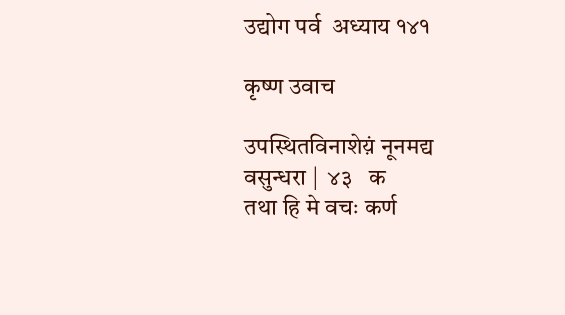उद्योग पर्व  अध्याय १४१

कृष्ण उवाच

उपस्थितविनाशेय़ं नूनमद्य वसुन्धरा |  ४३   क
तथा हि मे वचः कर्ण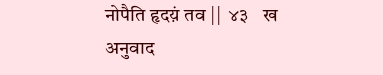नोपैति हृदय़ं तव ||  ४३   ख
अनुवाद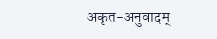अकृत-अनुवादम्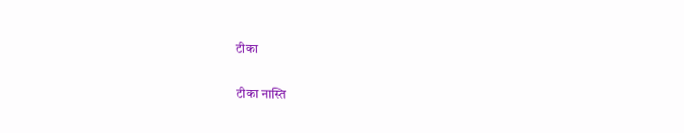टीका

टीका नास्ति